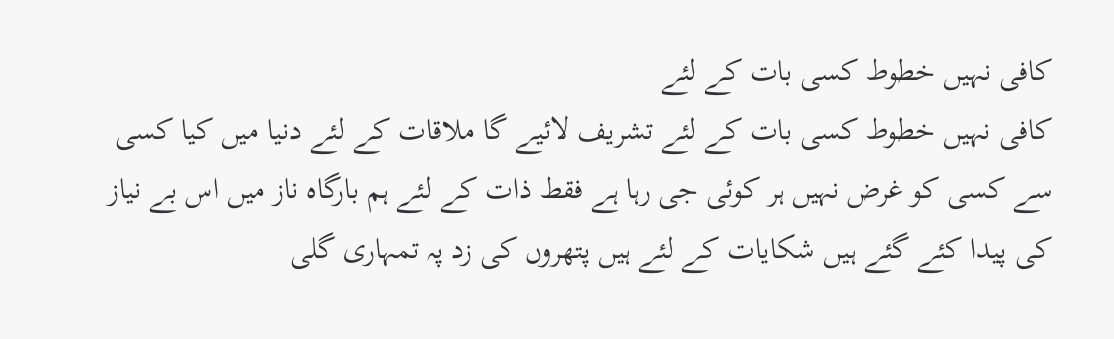کافی نہیں خطوط کسی بات کے لئے
کافی نہیں خطوط کسی بات کے لئے تشریف لائیے گا ملاقات کے لئے دنیا میں کیا کسی سے کسی کو غرض نہیں ہر کوئی جی رہا ہے فقط ذات کے لئے ہم بارگاہ ناز میں اس بے نیاز کی پیدا کئے گئے ہیں شکایات کے لئے ہیں پتھروں کی زد پہ تمہاری گلی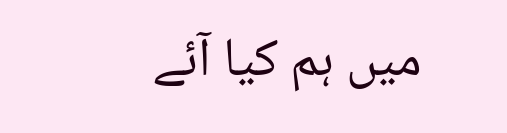میں ہم کیا آئے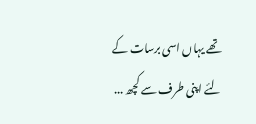تھے یہاں اسی برسات کے لئے اپنی طرف سے کچھ ...